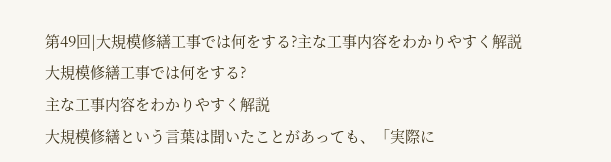第49回|大規模修繕工事では何をする?主な工事内容をわかりやすく解説
大規模修繕工事では何をする?
主な工事内容をわかりやすく解説
大規模修繕という言葉は聞いたことがあっても、「実際に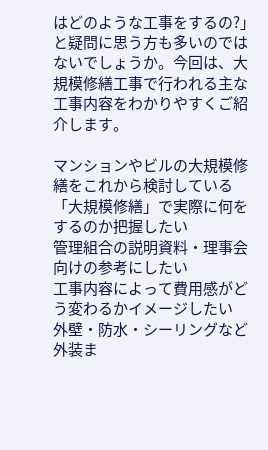はどのような工事をするの?」と疑問に思う方も多いのではないでしょうか。今回は、大規模修繕工事で行われる主な工事内容をわかりやすくご紹介します。

マンションやビルの大規模修繕をこれから検討している
「大規模修繕」で実際に何をするのか把握したい
管理組合の説明資料・理事会向けの参考にしたい
工事内容によって費用感がどう変わるかイメージしたい
外壁・防水・シーリングなど外装ま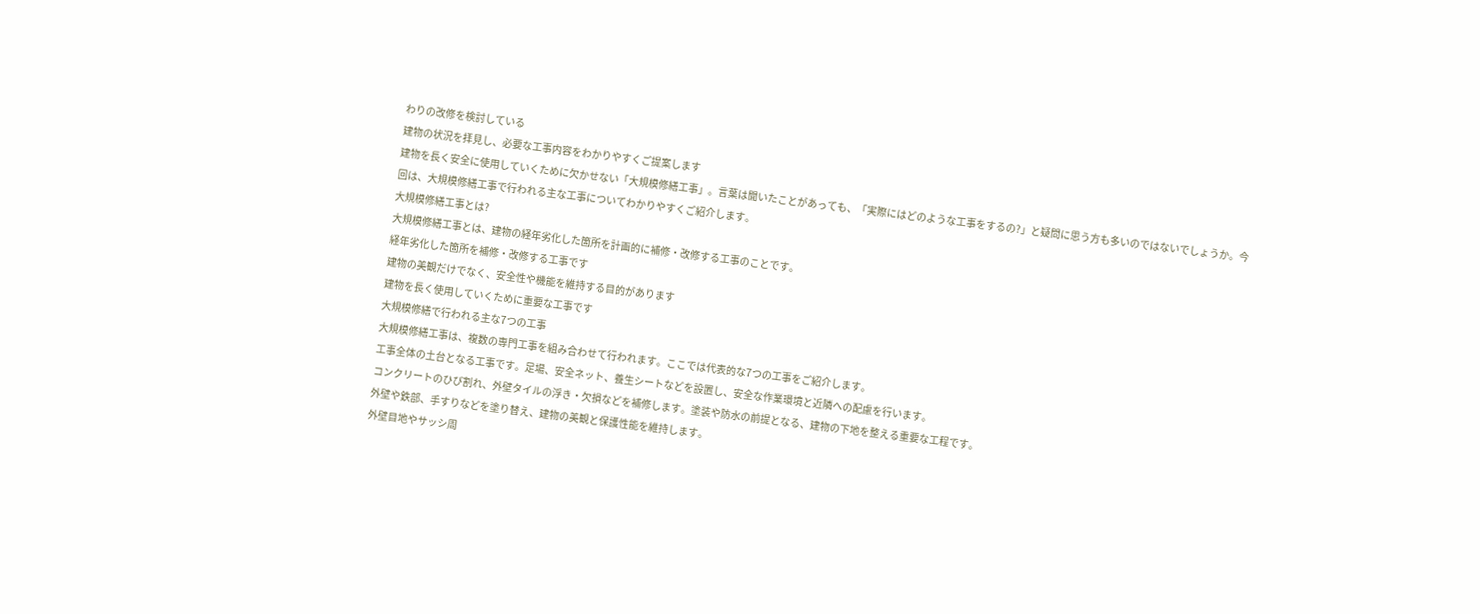わりの改修を検討している
建物の状況を拝見し、必要な工事内容をわかりやすくご提案します
建物を長く安全に使用していくために欠かせない「大規模修繕工事」。言葉は聞いたことがあっても、「実際にはどのような工事をするの?」と疑問に思う方も多いのではないでしょうか。今回は、大規模修繕工事で行われる主な工事についてわかりやすくご紹介します。
大規模修繕工事とは?
大規模修繕工事とは、建物の経年劣化した箇所を計画的に補修・改修する工事のことです。
経年劣化した箇所を補修・改修する工事です
建物の美観だけでなく、安全性や機能を維持する目的があります
建物を長く使用していくために重要な工事です
大規模修繕で行われる主な7つの工事
大規模修繕工事は、複数の専門工事を組み合わせて行われます。ここでは代表的な7つの工事をご紹介します。
工事全体の土台となる工事です。足場、安全ネット、養生シートなどを設置し、安全な作業環境と近隣への配慮を行います。
コンクリートのひび割れ、外壁タイルの浮き・欠損などを補修します。塗装や防水の前提となる、建物の下地を整える重要な工程です。
外壁や鉄部、手すりなどを塗り替え、建物の美観と保護性能を維持します。
外壁目地やサッシ周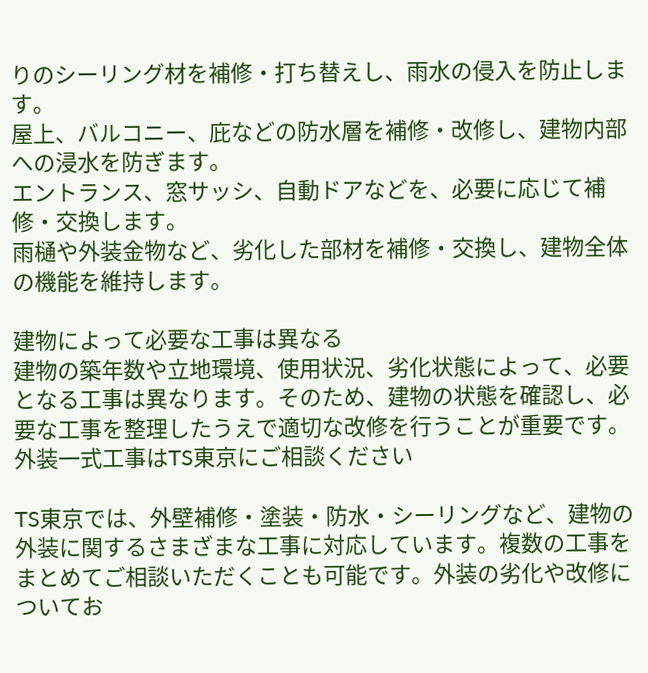りのシーリング材を補修・打ち替えし、雨水の侵入を防止します。
屋上、バルコニー、庇などの防水層を補修・改修し、建物内部への浸水を防ぎます。
エントランス、窓サッシ、自動ドアなどを、必要に応じて補修・交換します。
雨樋や外装金物など、劣化した部材を補修・交換し、建物全体の機能を維持します。

建物によって必要な工事は異なる
建物の築年数や立地環境、使用状況、劣化状態によって、必要となる工事は異なります。そのため、建物の状態を確認し、必要な工事を整理したうえで適切な改修を行うことが重要です。
外装一式工事はTS東京にご相談ください

TS東京では、外壁補修・塗装・防水・シーリングなど、建物の外装に関するさまざまな工事に対応しています。複数の工事をまとめてご相談いただくことも可能です。外装の劣化や改修についてお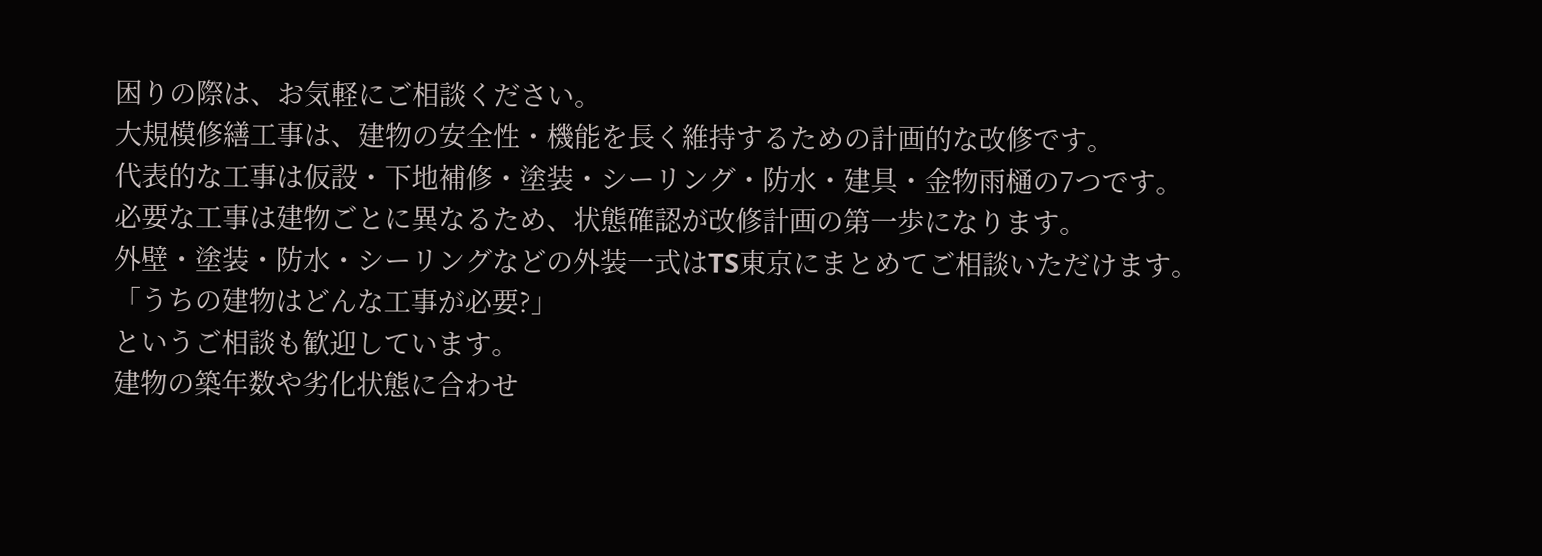困りの際は、お気軽にご相談ください。
大規模修繕工事は、建物の安全性・機能を長く維持するための計画的な改修です。
代表的な工事は仮設・下地補修・塗装・シーリング・防水・建具・金物雨樋の7つです。
必要な工事は建物ごとに異なるため、状態確認が改修計画の第一歩になります。
外壁・塗装・防水・シーリングなどの外装一式はTS東京にまとめてご相談いただけます。
「うちの建物はどんな工事が必要?」
というご相談も歓迎しています。
建物の築年数や劣化状態に合わせ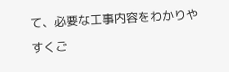て、必要な工事内容をわかりやすくご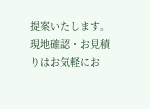提案いたします。
現地確認・お見積りはお気軽にお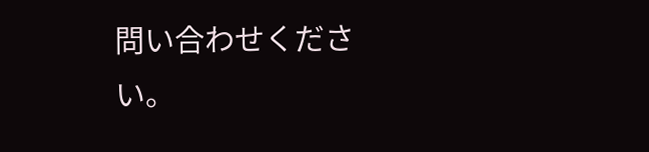問い合わせください。